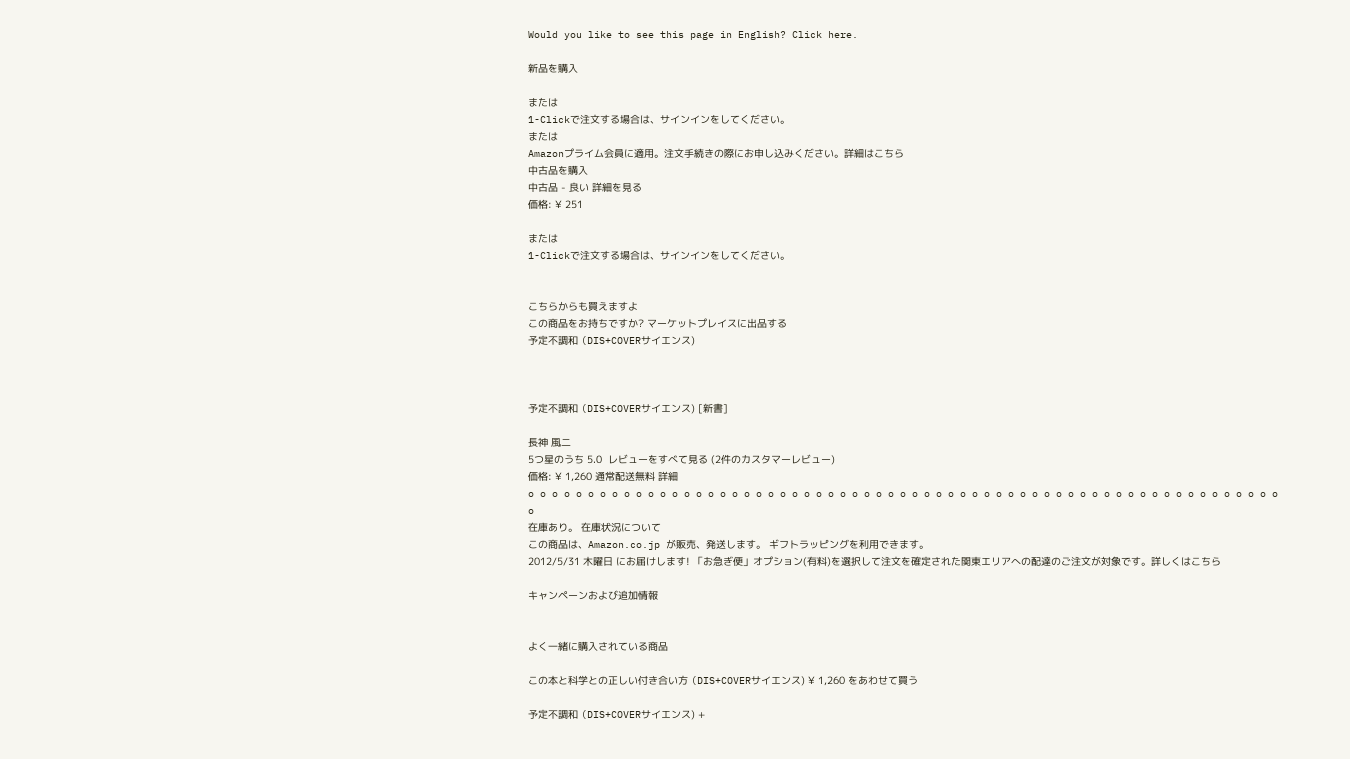Would you like to see this page in English? Click here.

新品を購入

または
1-Clickで注文する場合は、サインインをしてください。
または
Amazonプライム会員に適用。注文手続きの際にお申し込みください。詳細はこちら
中古品を購入
中古品 - 良い 詳細を見る
価格: ¥ 251

または
1-Clickで注文する場合は、サインインをしてください。


こちらからも買えますよ
この商品をお持ちですか? マーケットプレイスに出品する
予定不調和 (DIS+COVERサイエンス)



予定不調和 (DIS+COVERサイエンス) [新書]

長神 風二
5つ星のうち 5.0  レビューをすべて見る (2件のカスタマーレビュー)
価格: ¥ 1,260 通常配送無料 詳細
o o o o o o o o o o o o o o o o o o o o o o o o o o o o o o o o o o o o o o o o o o o o o o o o o o o o o o o o o o o o o o o o
在庫あり。 在庫状況について
この商品は、Amazon.co.jp が販売、発送します。 ギフトラッピングを利用できます。
2012/5/31 木曜日 にお届けします! 「お急ぎ便」オプション(有料)を選択して注文を確定された関東エリアへの配達のご注文が対象です。詳しくはこちら

キャンペーンおよび追加情報


よく一緒に購入されている商品

この本と科学との正しい付き合い方 (DIS+COVERサイエンス) ¥ 1,260 をあわせて買う

予定不調和 (DIS+COVERサイエンス) +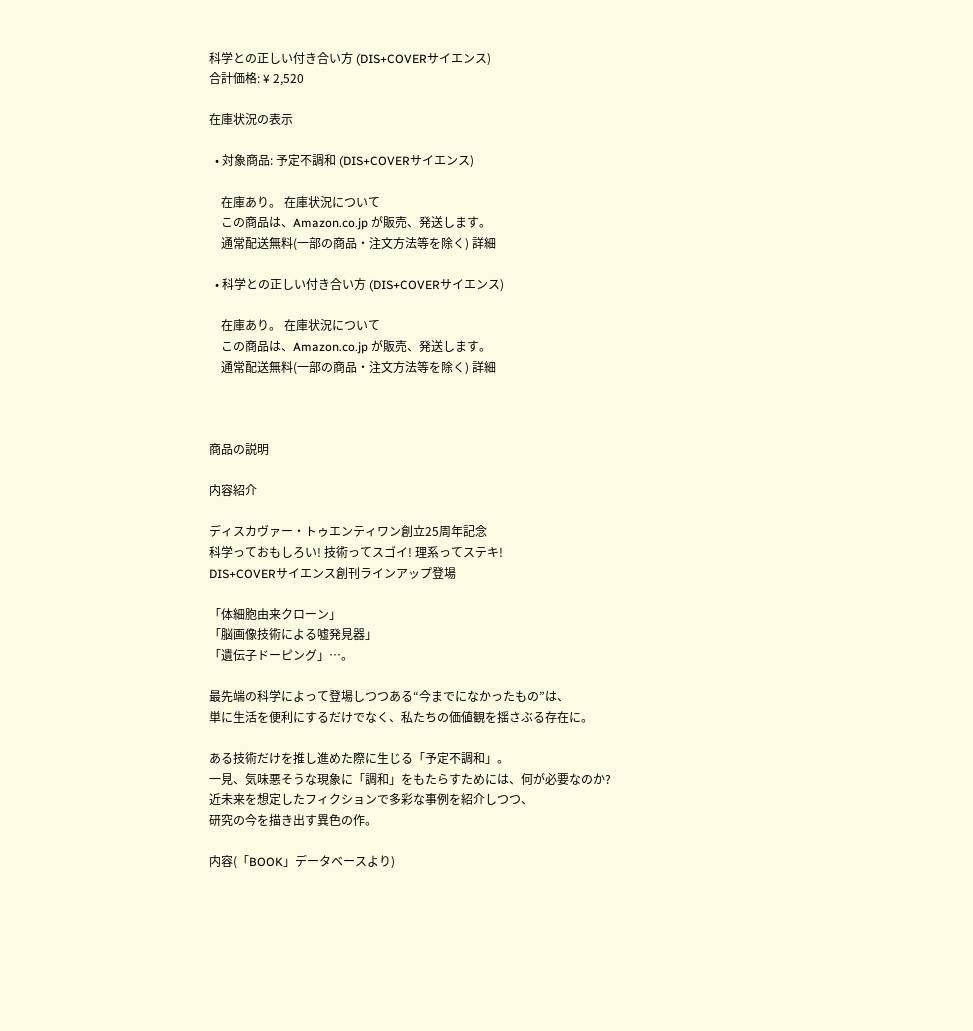科学との正しい付き合い方 (DIS+COVERサイエンス)
合計価格: ¥ 2,520

在庫状況の表示

  • 対象商品: 予定不調和 (DIS+COVERサイエンス)

    在庫あり。 在庫状況について
    この商品は、Amazon.co.jp が販売、発送します。
    通常配送無料(一部の商品・注文方法等を除く) 詳細

  • 科学との正しい付き合い方 (DIS+COVERサイエンス)

    在庫あり。 在庫状況について
    この商品は、Amazon.co.jp が販売、発送します。
    通常配送無料(一部の商品・注文方法等を除く) 詳細



商品の説明

内容紹介

ディスカヴァー・トゥエンティワン創立25周年記念
科学っておもしろい! 技術ってスゴイ! 理系ってステキ!
DIS+COVERサイエンス創刊ラインアップ登場

「体細胞由来クローン」
「脳画像技術による嘘発見器」
「遺伝子ドーピング」…。

最先端の科学によって登場しつつある“今までになかったもの”は、
単に生活を便利にするだけでなく、私たちの価値観を揺さぶる存在に。

ある技術だけを推し進めた際に生じる「予定不調和」。
一見、気味悪そうな現象に「調和」をもたらすためには、何が必要なのか?
近未来を想定したフィクションで多彩な事例を紹介しつつ、
研究の今を描き出す異色の作。

内容(「BOOK」データベースより)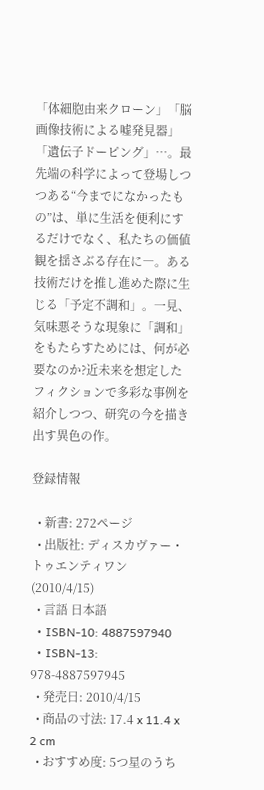「体細胞由来クローン」「脳画像技術による嘘発見器」「遺伝子ドーピング」…。最先端の科学によって登場しつつある“今までになかったもの”は、単に生活を便利にするだけでなく、私たちの価値観を揺さぶる存在に―。ある技術だけを推し進めた際に生じる「予定不調和」。一見、気味悪そうな現象に「調和」をもたらすためには、何が必要なのか?近未来を想定したフィクションで多彩な事例を紹介しつつ、研究の今を描き出す異色の作。

登録情報

  • 新書: 272ページ
  • 出版社: ディスカヴァー・トゥエンティワン (2010/4/15)
  • 言語 日本語
  • ISBN-10: 4887597940
  • ISBN-13: 978-4887597945
  • 発売日: 2010/4/15
  • 商品の寸法: 17.4 x 11.4 x 2 cm
  • おすすめ度: 5つ星のうち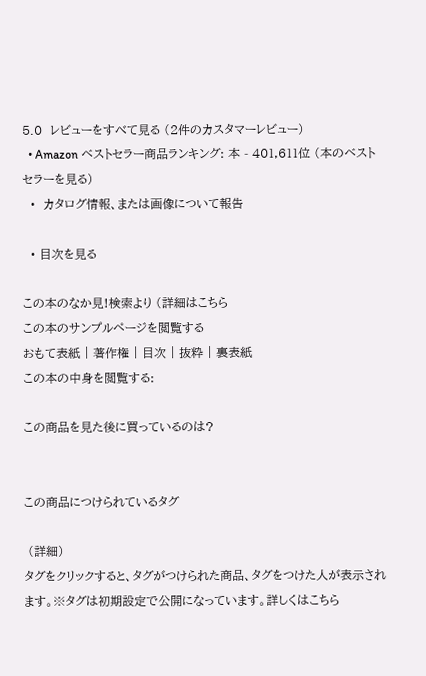5.0  レビューをすべて見る (2件のカスタマーレビュー)
  • Amazon ベストセラー商品ランキング: 本 - 401,611位 (本のベストセラーを見る)
  •  カタログ情報、または画像について報告

  • 目次を見る

この本のなか見!検索より (詳細はこちら
この本のサンプルページを閲覧する
おもて表紙 | 著作権 | 目次 | 抜粋 | 裏表紙
この本の中身を閲覧する:

この商品を見た後に買っているのは?


この商品につけられているタグ

 (詳細)
タグをクリックすると、タグがつけられた商品、タグをつけた人が表示されます。※タグは初期設定で公開になっています。詳しくはこちら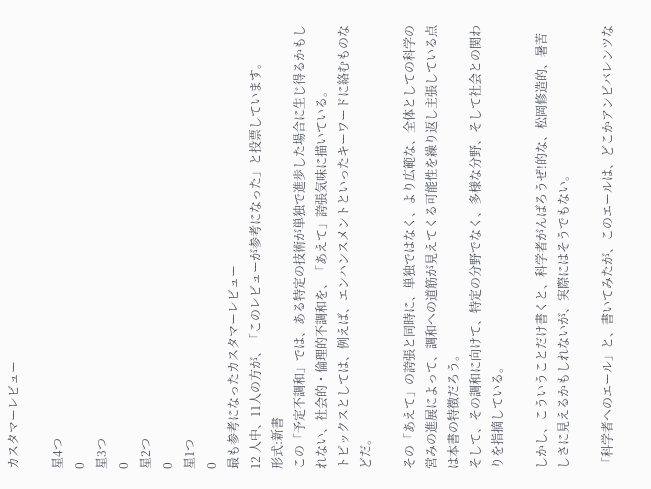カスタマーレビュー

星4つ
0
星3つ
0
星2つ
0
星1つ
0
最も参考になったカスタマーレビュー
12 人中、11人の方が、「このレビューが参考になった」と投票しています。
形式:新書
この「予定不調和」では、ある特定の技術が単独で進歩した場合に生じ得るかもしれない、社会的・倫理的不調和を、「あえて」誇張気味に描いている。
トピックスとしては、例えば、エンハンスメントといったキーワードに絡むものなどだ。

その「あえて」の誇張と同時に、単独ではなく、より広範な、全体としての科学の営みの進展によって、調和への道筋が見えてくる可能性を繰り返し主張している点は本書の特徴だろう。
そして、その調和に向けて、特定の分野でなく、多様な分野、そして社会との関わりを指摘している。

しかし、こういうことだけ書くと、科学者がんばろうぜ!的な、松岡修造的、暑苦しさに見えるかもしれないが、実際にはそうでもない。

「科学者へのエール」と、書いてみたが、このエールは、どこかアンビバレンツな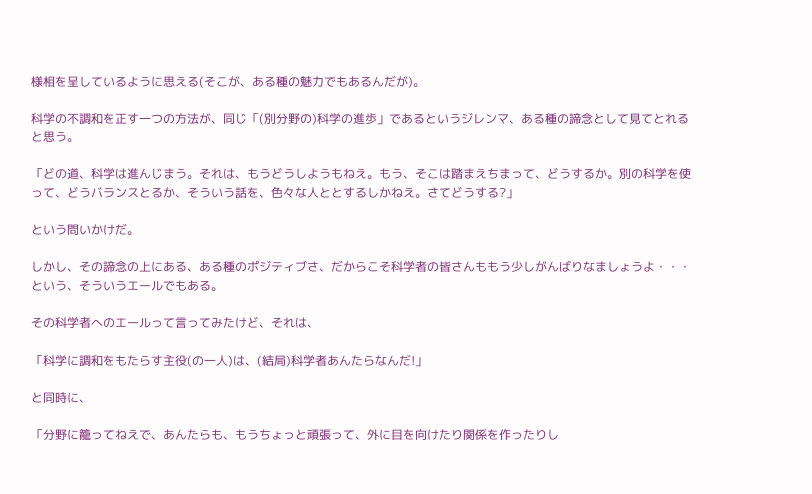様相を呈しているように思える(そこが、ある種の魅力でもあるんだが)。

科学の不調和を正す一つの方法が、同じ「(別分野の)科学の進歩」であるというジレンマ、ある種の諦念として見てとれると思う。

「どの道、科学は進んじまう。それは、もうどうしようもねえ。もう、そこは踏まえちまって、どうするか。別の科学を使って、どうバランスとるか、そういう話を、色々な人ととするしかねえ。さてどうする?」

という問いかけだ。

しかし、その諦念の上にある、ある種のポジティブさ、だからこそ科学者の皆さんももう少しがんばりなましょうよ・・・という、そういうエールでもある。

その科学者へのエールって言ってみたけど、それは、

「科学に調和をもたらす主役(の一人)は、(結局)科学者あんたらなんだ!」

と同時に、

「分野に籠ってねえで、あんたらも、もうちょっと頑張って、外に目を向けたり関係を作ったりし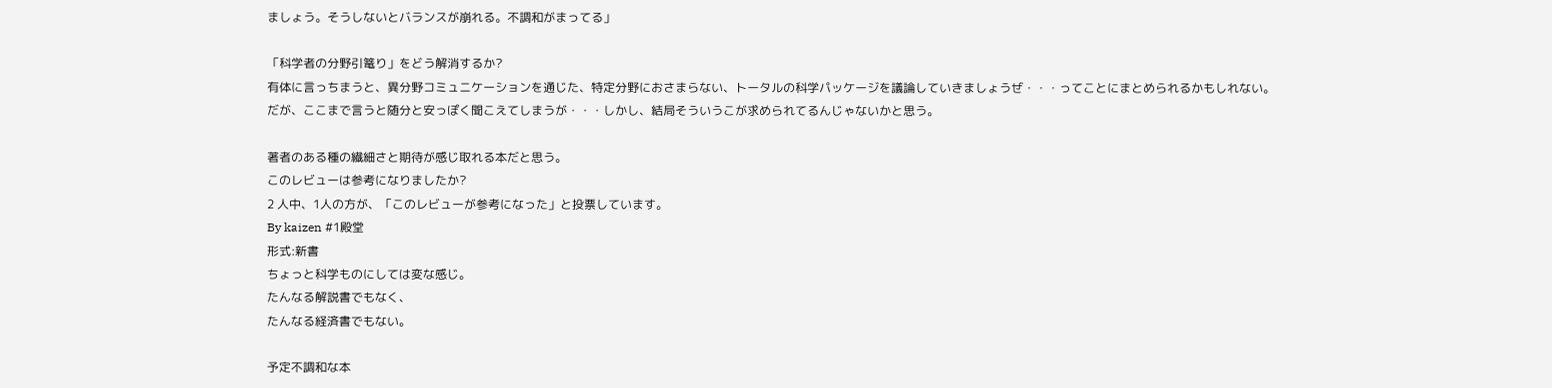ましょう。そうしないとバランスが崩れる。不調和がまってる」

「科学者の分野引篭り」をどう解消するか?
有体に言っちまうと、異分野コミュニケーションを通じた、特定分野におさまらない、トータルの科学パッケージを議論していきましょうぜ・・・ってことにまとめられるかもしれない。
だが、ここまで言うと随分と安っぽく聞こえてしまうが・・・しかし、結局そういうこが求められてるんじゃないかと思う。

著者のある種の繊細さと期待が感じ取れる本だと思う。
このレビューは参考になりましたか?
2 人中、1人の方が、「このレビューが参考になった」と投票しています。
By kaizen #1殿堂
形式:新書
ちょっと科学ものにしては変な感じ。
たんなる解説書でもなく、
たんなる経済書でもない。

予定不調和な本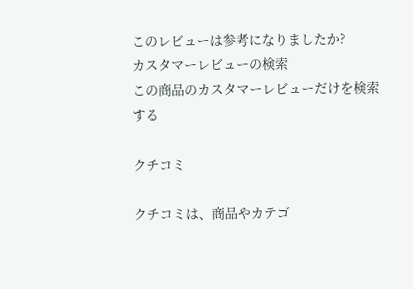このレビューは参考になりましたか?
カスタマーレビューの検索
この商品のカスタマーレビューだけを検索する

クチコミ

クチコミは、商品やカテゴ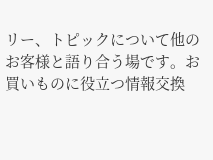リー、トピックについて他のお客様と語り合う場です。お買いものに役立つ情報交換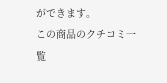ができます。
この商品のクチコミ一覧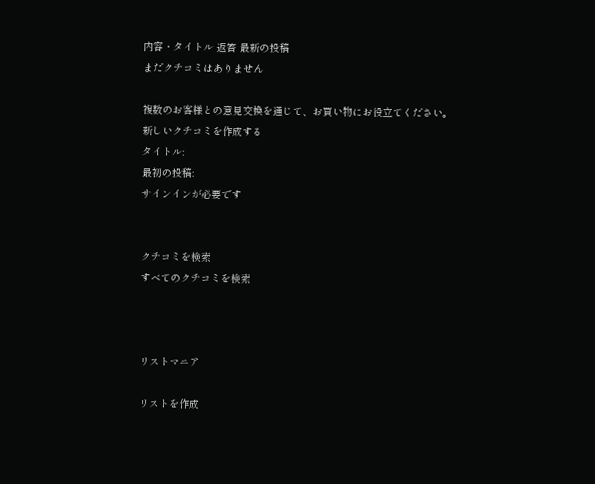内容・タイトル 返答 最新の投稿
まだクチコミはありません

複数のお客様との意見交換を通じて、お買い物にお役立てください。
新しいクチコミを作成する
タイトル:
最初の投稿:
サインインが必要です


クチコミを検索
すべてのクチコミを検索



リストマニア

リストを作成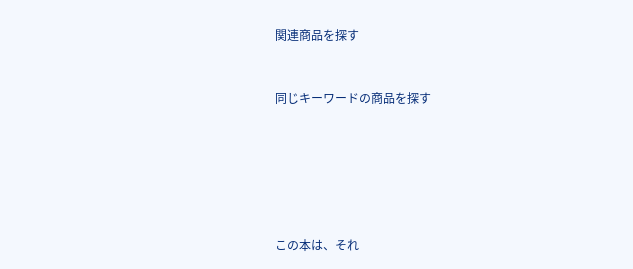関連商品を探す


同じキーワードの商品を探す






この本は、それ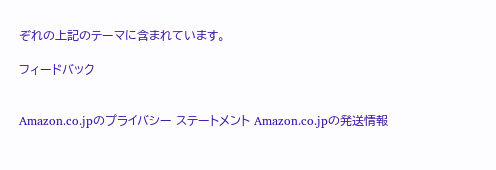ぞれの上記のテーマに含まれています。

フィードバック


Amazon.co.jpのプライバシー ステートメント Amazon.co.jpの発送情報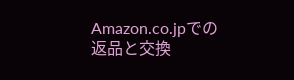Amazon.co.jpでの返品と交換